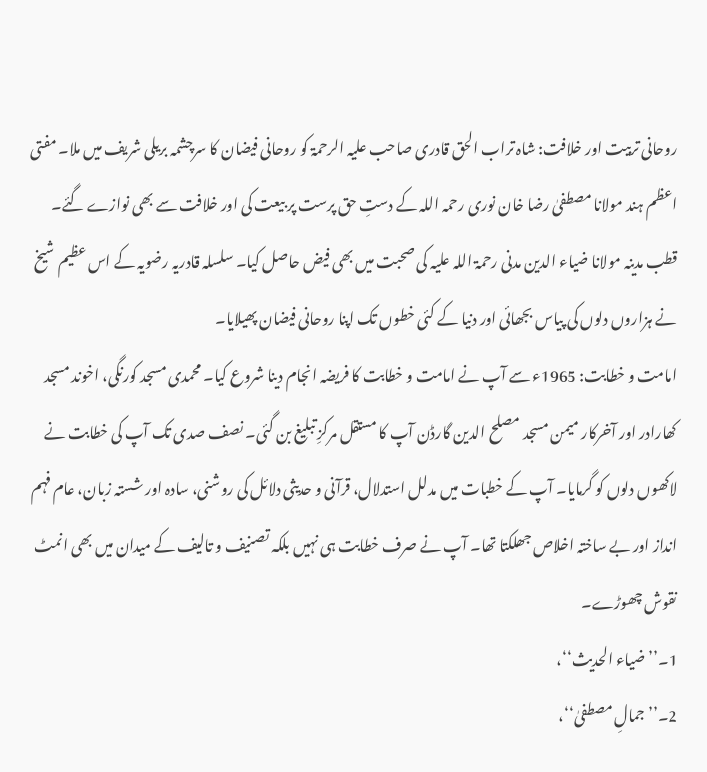روحانی تربیت اور خلافت: شاہ تراب الحق قادری صاحب علیہ الرحمۃ کو روحانی فیضان کا سرچشمہ بریلی شریف میں ملا۔ مفتی اعظم ہند مولانا مصطفیٰ رضا خان نوری رحمہ اللہ کے دستِ حق پرست پر بیعت کی اور خلافت سے بھی نوازے گئے۔
قطب مدینہ مولانا ضیاء الدین مدنی رحمۃ اللہ علیہ کی صحبت میں بھی فیض حاصل کیا۔ سلسلہ قادریہ رضویہ کے اس عظیم شیخ نے ہزاروں دلوں کی پیاس بجھائی اور دنیا کے کئی خطوں تک اپنا روحانی فیضان پھیلایا۔
امامت و خطابت: 1965ء سے آپ نے امامت و خطابت کا فریضہ انجام دینا شروع کیا۔ محمدی مسجد کورنگی، اخوند مسجد کھارادر اور آخرکار میمن مسجد مصلح الدین گارڈن آپ کا مستقل مرکزِ تبلیغ بن گئی۔ نصف صدی تک آپ کی خطابت نے لاکھوں دلوں کو گرمایا۔ آپ کے خطبات میں مدلل استدلال، قرآنی و حدیثی دلائل کی روشنی، سادہ اور شستہ زبان، عام فہم انداز اور بے ساختہ اخلاص جھلکتا تھا۔ آپ نے صرف خطابت ہی نہیں بلکہ تصنیف و تالیف کے میدان میں بھی انمٹ نقوش چھوڑے۔
1۔’’ضیاء الحدیث‘‘،
2۔’’جمالِ مصطفیٰ‘‘،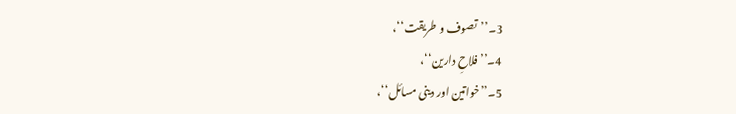3۔’’تصوف و طریقت‘‘،
4۔’’فلاحِ دارین‘‘،
5۔’’خواتین اور دینی مسائل‘‘،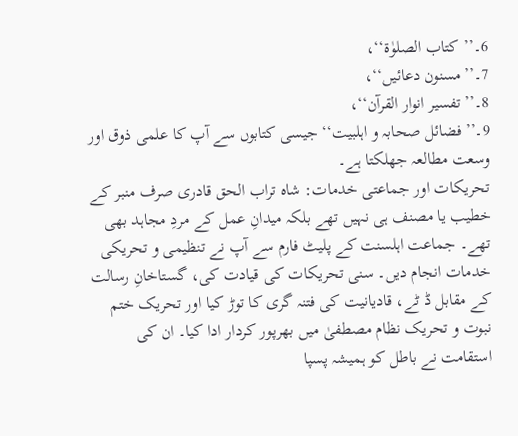6۔’’کتاب الصلوٰۃ‘‘،
7۔’’مسنون دعائیں‘‘،
8۔’’تفسیر انوار القرآن‘‘،
9۔’’فضائل صحابہ و اہلبیت‘‘ جیسی کتابوں سے آپ کا علمی ذوق اور وسعت مطالعہ جھلکتا ہے۔
تحریکات اور جماعتی خدمات: شاہ تراب الحق قادری صرف منبر کے خطیب یا مصنف ہی نہیں تھے بلکہ میدانِ عمل کے مردِ مجاہد بھی تھے۔ جماعت اہلسنت کے پلیٹ فارم سے آپ نے تنظیمی و تحریکی خدمات انجام دیں۔ سنی تحریکات کی قیادت کی، گستاخانِ رسالت کے مقابل ڈ ٹے، قادیانیت کی فتنہ گری کا توڑ کیا اور تحریک ختم نبوت و تحریک نظام مصطفیٰ میں بھرپور کردار ادا کیا۔ ان کی استقامت نے باطل کو ہمیشہ پسپا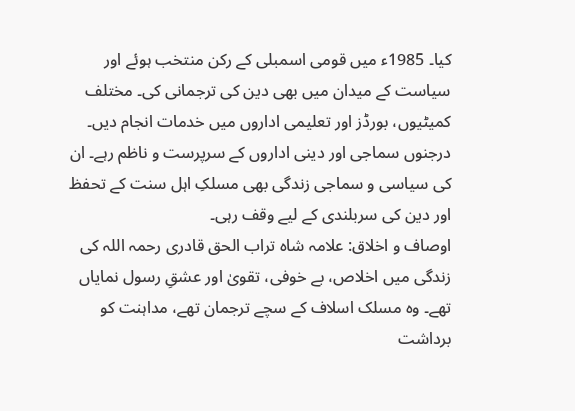کیا۔ 1985ء میں قومی اسمبلی کے رکن منتخب ہوئے اور سیاست کے میدان میں بھی دین کی ترجمانی کی۔ مختلف کمیٹیوں، بورڈز اور تعلیمی اداروں میں خدمات انجام دیں۔ درجنوں سماجی اور دینی اداروں کے سرپرست و ناظم رہے۔ ان کی سیاسی و سماجی زندگی بھی مسلکِ اہل سنت کے تحفظ اور دین کی سربلندی کے لیے وقف رہی۔
اوصاف و اخلاق: علامہ شاہ تراب الحق قادری رحمہ اللہ کی زندگی میں اخلاص، بے خوفی، تقویٰ اور عشقِ رسول نمایاں تھے۔ وہ مسلک اسلاف کے سچے ترجمان تھے، مداہنت کو برداشت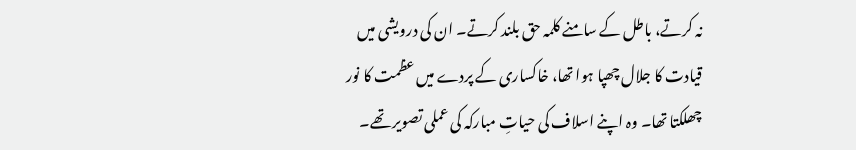نہ کرتے، باطل کے سامنے کلمہ حق بلند کرتے۔ ان کی درویشی میں قیادت کا جلال چھپا ہوا تھا، خاکساری کے پردے میں عظمت کا نور چھلکتا تھا۔ وہ اپنے اسلاف کی حیاتِ مبارکہ کی عملی تصویر تھے۔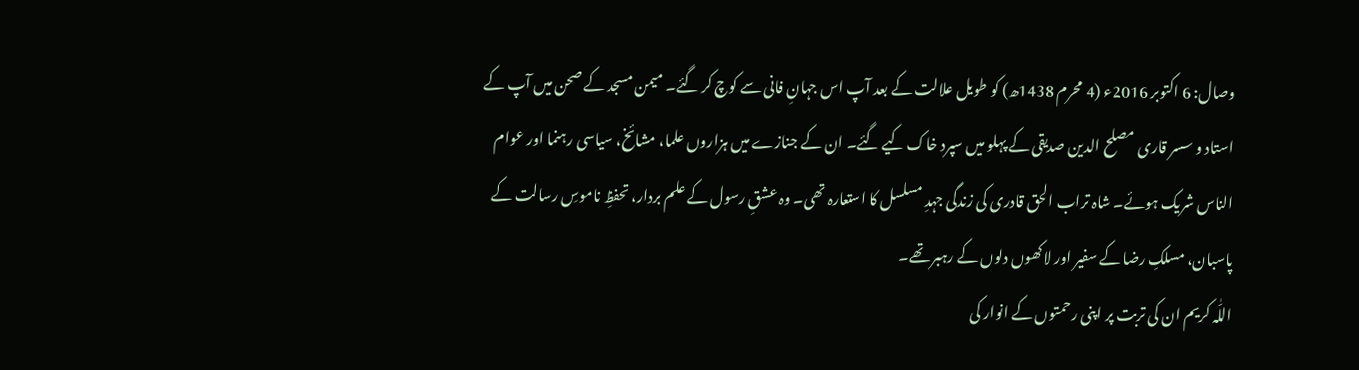وصال: 6 اکتوبر 2016ء (4 محرم 1438ھ) کو طویل علالت کے بعد آپ اس جہانِ فانی سے کوچ کر گئے۔ میمن مسجد کے صحن میں آپ کے استاد و سسر قاری مصلح الدین صدیقی کے پہلو میں سپرد خاک کیے گئے۔ ان کے جنازے میں ہزاروں علما، مشائخ، سیاسی رہنما اور عوام الناس شریک ہوئے۔ شاہ تراب الحق قادری کی زندگی جہدِ مسلسل کا استعارہ تھی۔ وہ عشقِ رسول کے علم بردار، تحفظِ ناموسِ رسالت کے پاسبان، مسلکِ رضا کے سفیر اور لاکھوں دلوں کے رہبر تھے۔
اللّٰہ کریم ان کی تربت پر اپنی رحمتوں کے انوار کی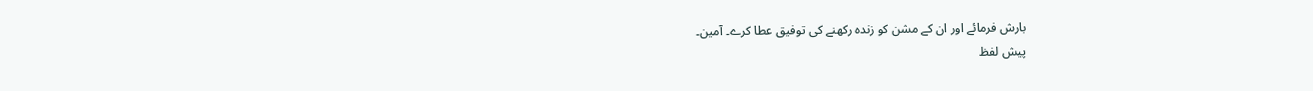بارش فرمائے اور ان کے مشن کو زندہ رکھنے کی توفیق عطا کرے۔ آمین۔
پیش لفظ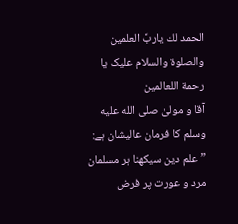الحمد لك ياربَّ العلمين والصلوة والسلام علیک یا رحمة اللعالمين
آقا و مولیٰ صلى الله عليه وسلم کا فرمان عالیشان ہے:
”علم دین سیکھنا ہر مسلمان مرد و عورت پر فرض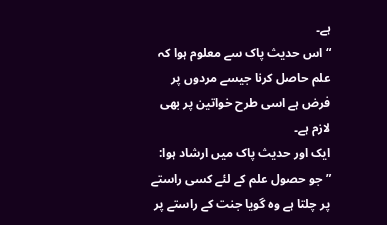ہے۔
“اس حدیث پاک سے معلوم ہوا کہ علم حاصل کرنا جیسے مردوں پر فرض ہے اسی طرح خواتین پر بھی لازم ہے۔
ایک اور حدیث پاک میں ارشاد ہوا:
” جو حصول علم کے لئے کسی راستے پر چلتا ہے وہ گویا جنت کے راستے پر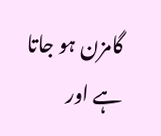گامزن ہو جاتا ہے اور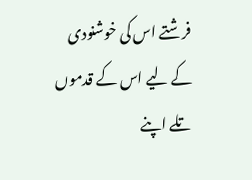فرشتے اس کی خوشنودی کے لیے اس کے قدموں تلے اپنے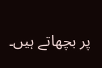پر بچھاتے ہیں۔